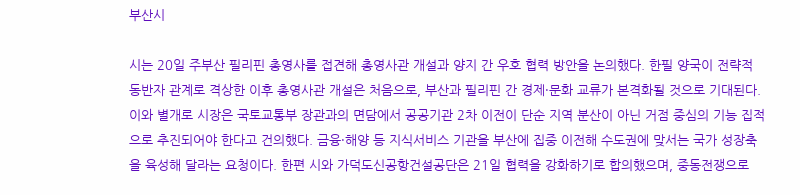부산시

시는 20일 주부산 필리핀 총영사를 접견해 총영사관 개설과 양지 간 우호 협력 방안을 논의했다. 한필 양국이 전략적 동반자 관계로 격상한 이후 총영사관 개설은 처음으로, 부산과 필리핀 간 경제·문화 교류가 본격화될 것으로 기대된다.
이와 별개로 시장은 국토교통부 장관과의 면담에서 공공기관 2차 이전이 단순 지역 분산이 아닌 거점 중심의 기능 집적으로 추진되어야 한다고 건의했다. 금융·해양 등 지식서비스 기관을 부산에 집중 이전해 수도권에 맞서는 국가 성장축을 육성해 달라는 요청이다. 한편 시와 가덕도신공항건설공단은 21일 협력을 강화하기로 합의했으며, 중동전쟁으로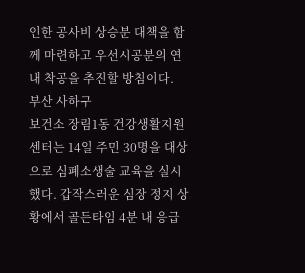인한 공사비 상승분 대책을 함께 마련하고 우선시공분의 연내 착공을 추진할 방침이다.
부산 사하구
보건소 장림1동 건강생활지원센터는 14일 주민 30명을 대상으로 심폐소생술 교육을 실시했다. 갑작스러운 심장 정지 상황에서 골든타임 4분 내 응급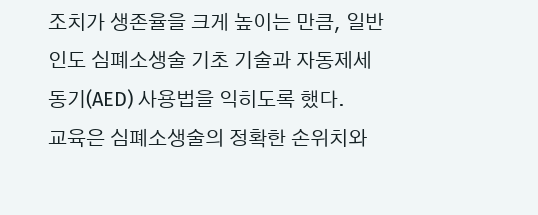조치가 생존율을 크게 높이는 만큼, 일반인도 심폐소생술 기초 기술과 자동제세동기(AED) 사용법을 익히도록 했다.
교육은 심폐소생술의 정확한 손위치와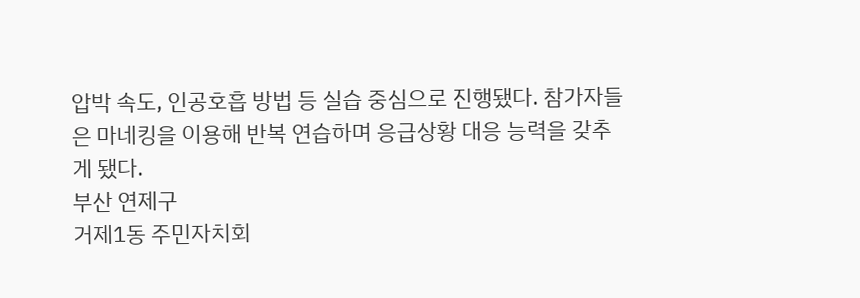압박 속도, 인공호흡 방법 등 실습 중심으로 진행됐다. 참가자들은 마네킹을 이용해 반복 연습하며 응급상황 대응 능력을 갖추게 됐다.
부산 연제구
거제1동 주민자치회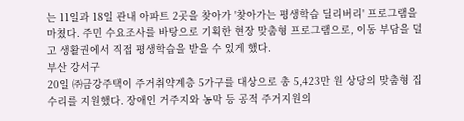는 11일과 18일 관내 아파트 2곳을 찾아가 '찾아가는 평생학습 딜리버리' 프로그램을 마쳤다. 주민 수요조사를 바탕으로 기획한 현장 맞춤형 프로그램으로, 이동 부담을 덜고 생활권에서 직접 평생학습을 받을 수 있게 했다.
부산 강서구
20일 ㈜금강주택이 주거취약계층 5가구를 대상으로 총 5,423만 원 상당의 맞춤형 집수리를 지원했다. 장애인 거주지와 농막 등 공적 주거지원의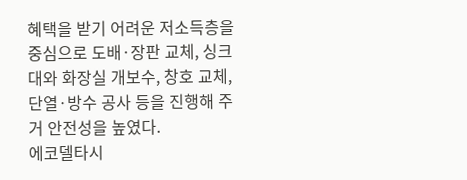혜택을 받기 어려운 저소득층을 중심으로 도배·장판 교체, 싱크대와 화장실 개보수, 창호 교체, 단열·방수 공사 등을 진행해 주거 안전성을 높였다.
에코델타시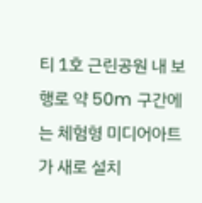티 1호 근린공원 내 보행로 약 50m 구간에는 체험형 미디어아트가 새로 설치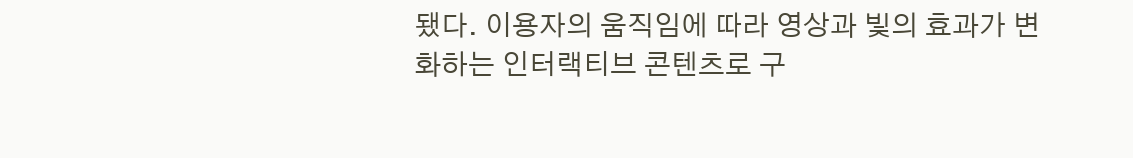됐다. 이용자의 움직임에 따라 영상과 빛의 효과가 변화하는 인터랙티브 콘텐츠로 구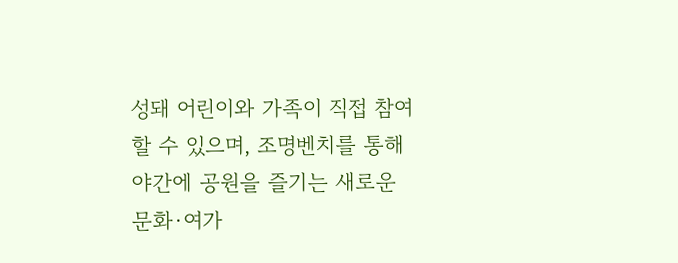성돼 어린이와 가족이 직접 참여할 수 있으며, 조명벤치를 통해 야간에 공원을 즐기는 새로운 문화·여가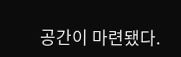공간이 마련됐다.